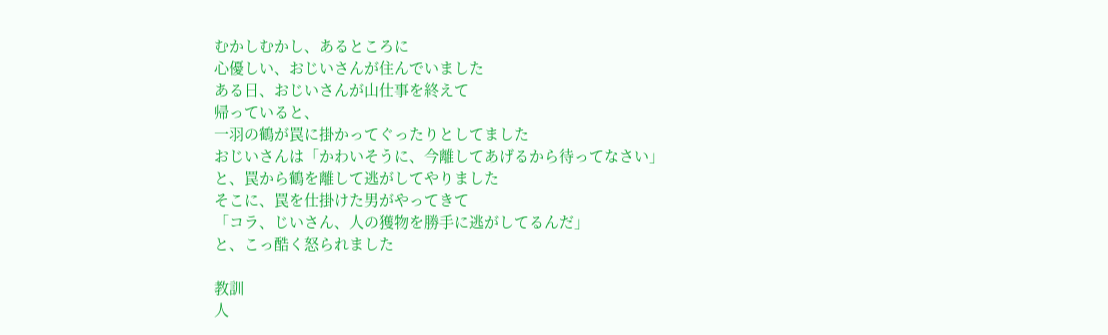むかしむかし、あるところに
心優しい、おじいさんが住んでいました
ある日、おじいさんが山仕事を終えて
帰っていると、
一羽の鶴が罠に掛かってぐったりとしてました
おじいさんは「かわいそうに、今離してあげるから待ってなさい」
と、罠から鶴を離して逃がしてやりました
そこに、罠を仕掛けた男がやってきて
「コラ、じいさん、人の獲物を勝手に逃がしてるんだ」
と、こっ酷く怒られました

教訓
人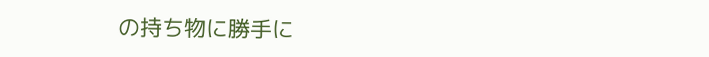の持ち物に勝手に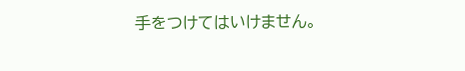手をつけてはいけません。